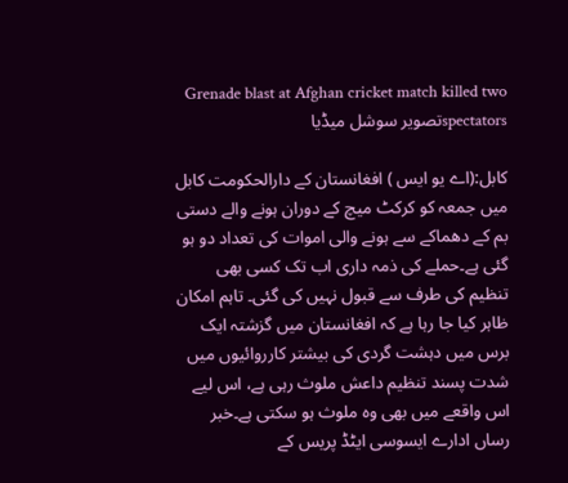Grenade blast at Afghan cricket match killed two spectatorsتصویر سوشل میڈیا

کابل:(اے یو ایس ) افغانستان کے دارالحکومت کابل میں جمعہ کو کرکٹ میچ کے دوران ہونے والے دستی بم کے دھماکے سے ہونے والی اموات کی تعداد دو ہو گئی ہے۔حملے کی ذمہ داری اب تک کسی بھی تنظیم کی طرف سے قبول نہیں کی گئی۔ تاہم امکان ظاہر کیا جا رہا ہے کہ افغانستان میں گزشتہ ایک برس میں دہشت گردی کی بیشتر کارروائیوں میں شدت پسند تنظیم داعش ملوث رہی ہے، اس لیے اس واقعے میں بھی وہ ملوث ہو سکتی ہے۔خبر رساں ادارے ایسوسی ایٹڈ پریس کے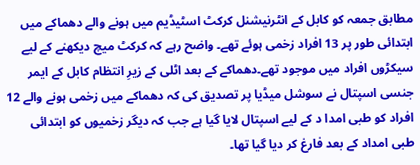مطابق جمعہ کو کابل کے انٹرنیشنل کرکٹ اسٹیڈیم میں ہونے والے دھماکے میں ابتدائی طور پر 13 افراد زخمی ہوئے تھے۔ واضح رہے کہ کرکٹ میچ دیکھنے کے لیے سیکڑوں افراد میں موجود تھے۔دھماکے کے بعد اٹلی کے زیرِ انتظام کابل کے ایمر جنسی اسپتال نے سوشل میڈیا پر تصدیق کی کہ دھماکے میں زخمی ہونے والے 12 افراد کو طبی امدا د کے لیے اسپتال لایا گیا ہے جب کہ دیگر زخمیوں کو ابتدائی طبی امداد کے بعد فارغ کر دیا گیا تھا۔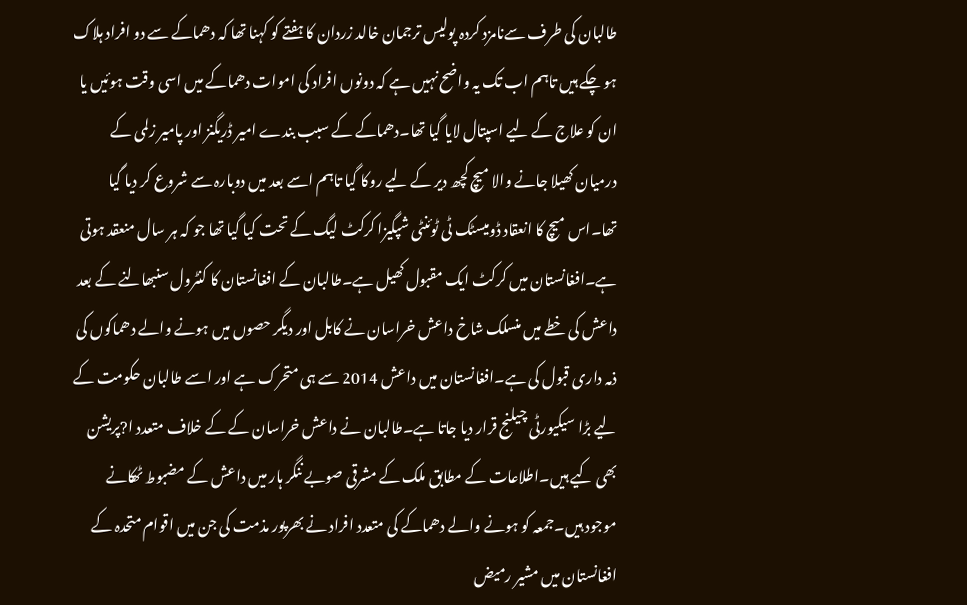طالبان کی طرف سےنامزد کردہ پولیس ترجمان خالد زردان کا ہفتے کو کہنا تھا کہ دھماکے سے دو افراد ہلاک ہو چکے ہیں تاہم اب تک یہ واضح نہیں ہے کہ دونوں افراد کی اموات دھماکے میں اسی وقت ہوئیں یا ان کو علاج کے لیے اسپتال لایا گیا تھا۔دھماکے کے سبب بندے امیر ڈریگنز اور پامیر زلمی کے درمیان کھیلا جانے والا میچ کچھ دیر کے لیے روکا گیا تاہم اسے بعد میں دوبارہ سے شروع کر دیا گیا تھا۔اس میچ کا انعقاد ڈومیسٹک ٹی ٹوئنٹی شپگیزا کرکٹ لیگ کے تحت کیا گیا تھا جو کہ ہر سال منعقد ہوتی ہے۔افغانستان میں کرکٹ ایک مقبول کھیل ہے۔طالبان کے افغانستان کا کنٹرول سنبھالنے کے بعد داعش کی خطے میں منسلک شاخ داعش خراسان نے کابل اور دیگر حصوں میں ہونے والے دھماکوں کی ذمہ داری قبول کی ہے۔افغانستان میں داعش 2014 سے ہی متحرک ہے اور اسے طالبان حکومت کے لیے بڑا سیکیورٹی چیلنج قرار دیا جاتا ہے۔طالبان نے داعش خراسان کے کے خلاف متعدد ا?پریشن بھی کیے ہیں۔اطلاعات کے مطابق ملک کے مشرقی صوبے ننگر ہار میں داعش کے مضبوط ٹھکانے موجود ہیں۔جمعہ کو ہونے والے دھماکے کی متعدد افراد نے بھرپور مذمت کی جن میں اقوام متحدہ کے افغانستان میں مشیر رمیض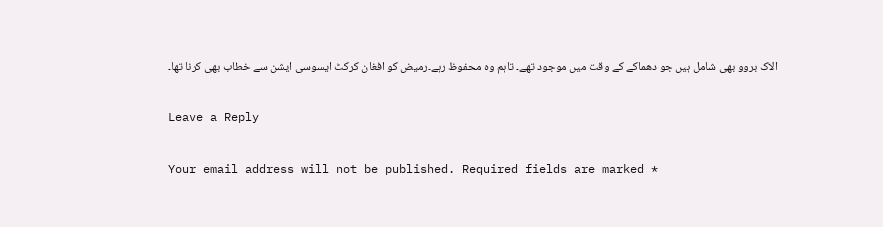الاک بروو بھی شامل ہیں جو دھماکے کے وقت میں موجود تھے۔ تاہم وہ محفوظ رہے۔رمیض کو افغان کرکٹ ایسوسی ایشن سے خطاب بھی کرنا تھا۔

Leave a Reply

Your email address will not be published. Required fields are marked *